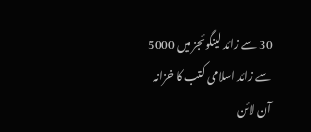30 سے زائد لینگوئجز میں 5000 سے زائد اسلامی کتب کا خزانہ آن لائن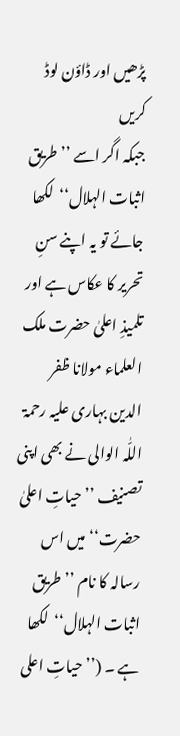پڑھیں اور ڈاؤن لوڈ کریں
جبکہ اگر اسے ’’طریق اثبات الہلال‘‘لکھا جائے تو یہ اپنے سنِ تحریر کا عکاس ہے اور تلمیذِ اعلیٰ حضرت ملک العلماء مولانا ظفر الدین بہاری علیہ رحمۃ اللّٰہ الوالی نے بھی اپنی تصنیف ’’حیاتِ اعلیٰ حضرت‘‘ میں اس رسالہ کا نام ’’طریق اثبات الہلال‘‘لکھا ہے ۔ (’’حیاتِ اعلی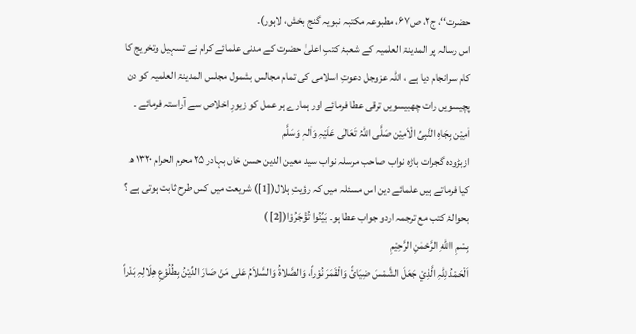حضرت‘‘، ج۲، ص۶۷، مطبوعہ مکتبہ نبویہ گنج بخش، لاہور)۔
اس رسالہ پر المدینۃ العلمیہ کے شعبۂ کتبِ اعلیٰ حضرت کے مدنی علمائے کرام نے تسہیل وتخریج کا کام سرانجام دیا ہے ، اللہ عزوجل دعوتِ اسلامی کی تمام مجالس بشمول مجلس المدینۃ العلمیہ کو دن پچیسویں رات چھبیسویں ترقی عطا فرمائے اور ہمارے ہر عمل کو زیورِ اخلاص سے آراستہ فرمائے ۔
اٰمِیْن بِجَاہِ النَّبِیِّ الْاَمِیْن صَلَّی اللہُ تَعَالٰی عَلَیْہِ وَاٰلہٖ وَسَلَّم
ازبڑودہ گجرات باڑہ نواب صاحب مرسلہ نواب سید معین الدین حسن خاں بہادر ۲۵ محرم الحرام ۱۳۲۰ ھ
کیا فرماتے ہیں علمائے دین اس مسئلہ میں کہ رؤیتِ ہلال([1]) شریعت میں کس طرح ثابت ہوتی ہے ؟ بحوالۂ کتب مع ترجمہ اردو جواب عطا ہو۔ بَیِّنُوا تُؤْجَرُوْا([2] )
بِسْمِ االلهِ الرَّحْمٰنِ الرَّحِیْمِ
اَلْحَمْدُ لِلّٰہِ الَّذِيْ جَعَلَ الشَّمْسَ ضِیَائً وَالْقَمَرَ نُوْراً، وَالصَّلاۃُ وَالسَّلاَمُ عَلی مَنْ صَارَ الدِّیْنُ بِطُلُوْعِ ھِلَالِہِ بَدْراً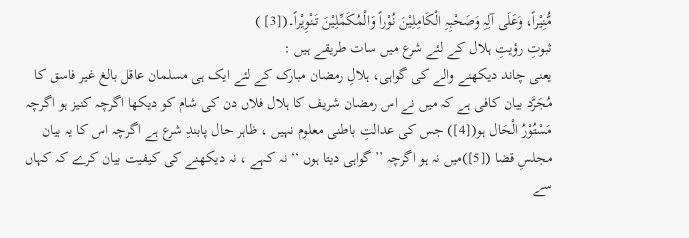مُّنِیْراً، وَعَلَی آلِہِ وَصَحْبِہِ الْکَامِلِیْنَ نُوْراً وَالْمُکَمِّلِیْنَ تَنْوِیْراً۔([3] )
ثبوتِ رؤیتِ ہلال کے لئے شرع میں سات طریقے ہیں :
یعنی چاند دیکھنے والے کی گواہی، ہلالِ رمضان مبارک کے لئے ایک ہی مسلمان عاقل بالغ غیر فاسق کا مُجَرَّد بیان کافی ہے کہ میں نے اس رمضان شریف کا ہلال فلاں دن کی شام کو دیکھا اگرچہ کنیز ہو اگرچہ مَسْتُوْرُ الْحَال ہو([4]) جس کی عدالتِ باطنی معلوم نہیں ، ظاہر حال پابندِ شرع ہے اگرچہ اس کا یہ بیان مجلسِ قضا ([5])میں نہ ہو اگرچہ ’’گواہی دیتا ہوں ‘‘ نہ کہے ، نہ دیکھنے کی کیفیت بیان کرے کہ کہاں سے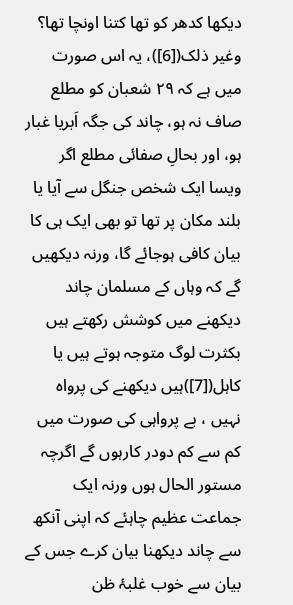دیکھا کدھر کو تھا کتنا اونچا تھا؟ وغیر ذلک([6])، یہ اس صورت میں ہے کہ ۲۹ شعبان کو مطلع صاف نہ ہو، چاند کی جگہ اَبریا غبار ہو، اور بحالِ صفائی مطلع اگر ویسا ایک شخص جنگل سے آیا یا بلند مکان پر تھا تو بھی ایک ہی کا بیان کافی ہوجائے گا، ورنہ دیکھیں گے کہ وہاں کے مسلمان چاند دیکھنے میں کوشش رکھتے ہیں بکثرت لوگ متوجہ ہوتے ہیں یا کاہل([7])ہیں دیکھنے کی پرواہ نہیں ، بے پرواہی کی صورت میں کم سے کم دودر کارہوں گے اگرچہ مستور الحال ہوں ورنہ ایک جماعت عظیم چاہئے کہ اپنی آنکھ سے چاند دیکھنا بیان کرے جس کے بیان سے خوب غلبۂ ظن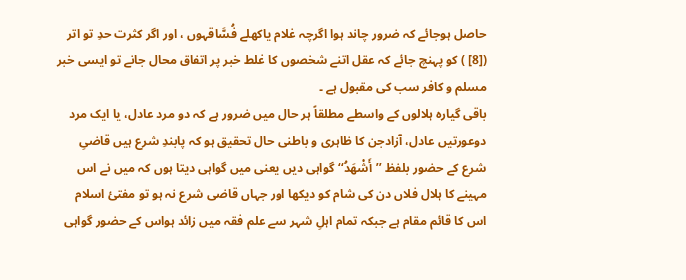حاصل ہوجائے کہ ضرور چاند ہوا اگرچہ غلام یاکھلے فُسَّاقہوں ، اور اگر کثرت حدِ تو اتر ([8] ) کو پہنچ جائے کہ عقل اتنے شخصوں کا غلط خبر پر اتفاق محال جانے تو ایسی خبر مسلم و کافر سب کی مقبول ہے ۔
باقی گیارہ ہلالوں کے واسطے مطلقاً ہر حال میں ضرور ہے کہ دو مرد عادل، یا ایک مرد دوعورتیں عادل، آزادجن کا ظاہری و باطنی حال تحقیق ہو کہ پابندِ شرع ہیں قاضیِ شرع کے حضور بلفظ ’’أَشْھَدُ‘‘ گواہی دیں یعنی میں گواہی دیتا ہوں کہ میں نے اس مہینے کا ہلال فلاں دن کی شام کو دیکھا اور جہاں قاضی شرع نہ ہو تو مفتیٔ اسلام اس کا قائم مقام ہے جبکہ تمام اہلِ شہر سے علم فقہ میں زائد ہواس کے حضور گواہی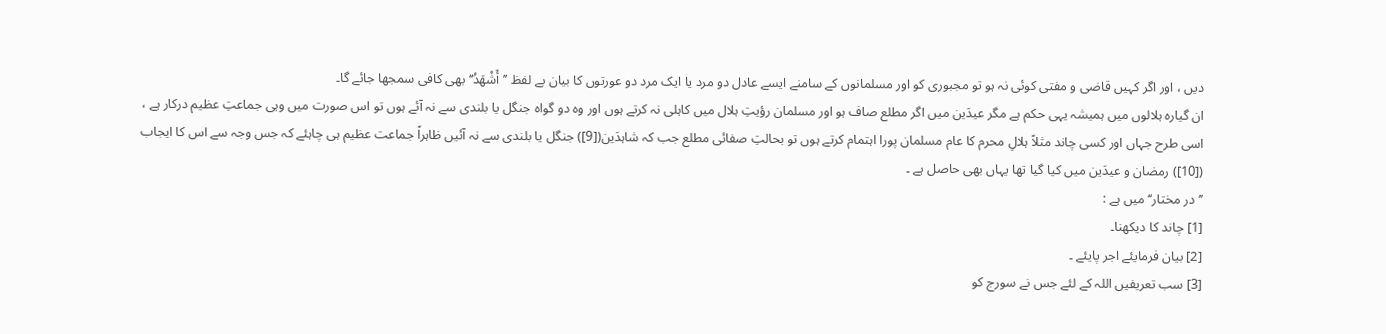دیں ، اور اگر کہیں قاضی و مفتی کوئی نہ ہو تو مجبوری کو اور مسلمانوں کے سامنے ایسے عادل دو مرد یا ایک مرد دو عورتوں کا بیان بے لفظ ’’أَشْھَدُ‘‘ بھی کافی سمجھا جائے گا۔
ان گیارہ ہلالوں میں ہمیشہ یہی حکم ہے مگر عیدَین میں اگر مطلع صاف ہو اور مسلمان رؤیتِ ہلال میں کاہلی نہ کرتے ہوں اور وہ دو گواہ جنگل یا بلندی سے نہ آئے ہوں تو اس صورت میں وہی جماعتِ عظیم درکار ہے ، اسی طرح جہاں اور کسی چاند مثلاً ہلالِ محرم کا عام مسلمان پورا اہتمام کرتے ہوں تو بحالتِ صفائی مطلع جب کہ شاہدَین([9]) جنگل یا بلندی سے نہ آئیں ظاہراً جماعت عظیم ہی چاہئے کہ جس وجہ سے اس کا ایجاب ([10]) رمضان و عیدَین میں کیا گیا تھا یہاں بھی حاصل ہے ۔
’’در مختار‘‘ میں ہے :
[1] چاند کا دیکھنا۔
[2] بیان فرمایئے اجر پایئے ۔
[3] سب تعریفیں اللہ کے لئے جس نے سورج کو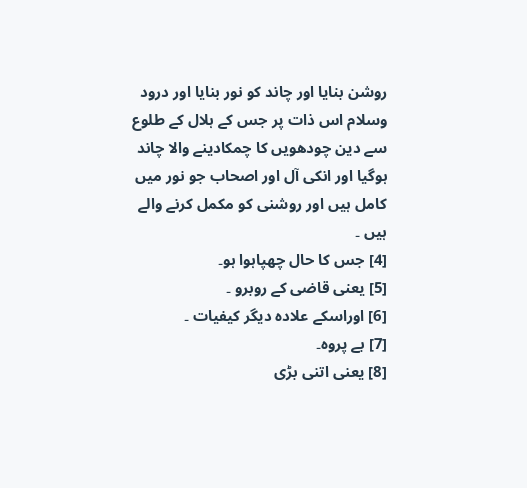روشن بنایا اور چاند کو نور بنایا اور درود وسلام اس ذات پر جس کے ہلال کے طلوع سے دین چودھویں کا چمکادینے والا چاند ہوگیا اور انکی آل اور اصحاب جو نور میں کامل ہیں اور روشنی کو مکمل کرنے والے ہیں ۔
[4] جس کا حال چھپاہوا ہو۔
[5] یعنی قاضی کے روبرو ۔
[6] اوراسکے علادہ دیگر کیفیات ۔
[7] بے پروہ۔
[8] یعنی اتنی بڑی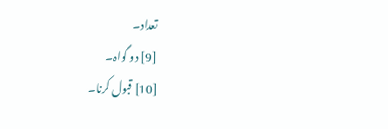تعداد۔
[9] دو گواہ۔
[10] قبول کرنا۔